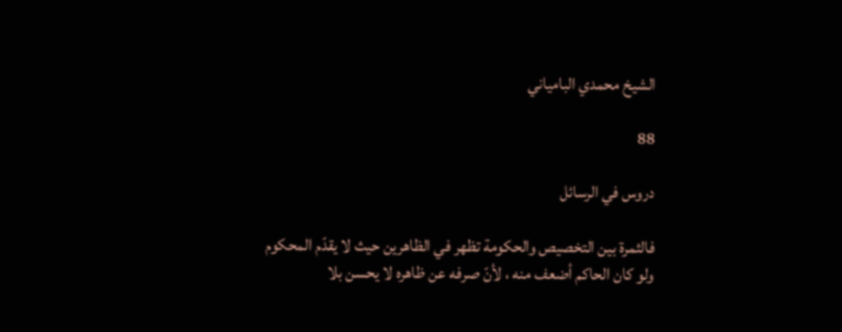الشيخ محمدي البامياني

88

دروس في الرسائل

فالثمرة بين التخصيص والحكومة تظهر في الظاهرين حيث لا يقدّم المحكوم ولو كان الحاكم أضعف منه ، لأنّ صرفه عن ظاهره لا يحسن بلا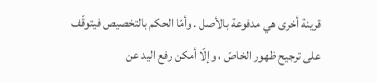قرينة أخرى هي مدفوعة بالأصل . وأمّا الحكم بالتخصيص فيتوقّف على ترجيح ظهور الخاصّ ، وإلّا أمكن رفع اليد عن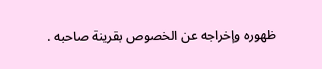ظهوره وإخراجه عن الخصوص بقرينة صاحبه .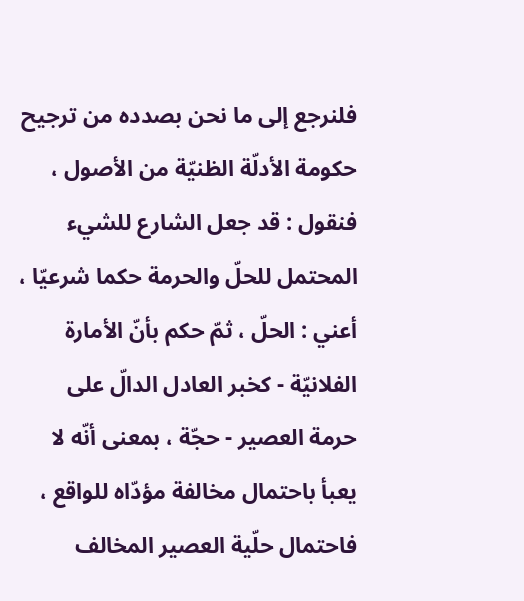فلنرجع إلى ما نحن بصدده من ترجيح حكومة الأدلّة الظنيّة من الأصول ، فنقول : قد جعل الشارع للشيء المحتمل للحلّ والحرمة حكما شرعيّا ، أعني : الحلّ ، ثمّ حكم بأنّ الأمارة الفلانيّة - كخبر العادل الدالّ على حرمة العصير - حجّة ، بمعنى أنّه لا يعبأ باحتمال مخالفة مؤدّاه للواقع ، فاحتمال حلّية العصير المخالف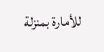للأمارة بمنزلة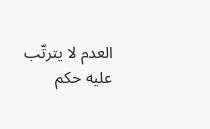العدم لا يترتّب عليه حكم